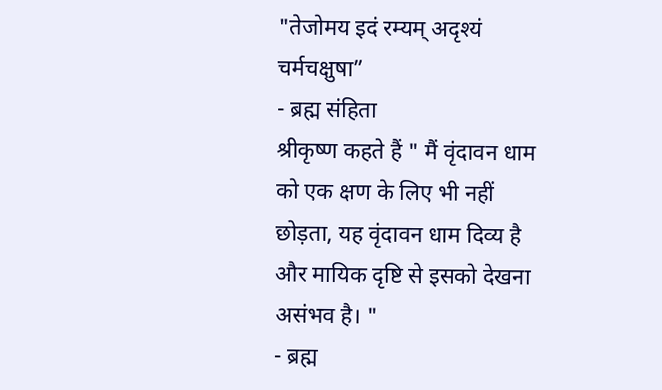"तेजोमय इदं रम्यम् अदृश्यं चर्मचक्षुषा”
- ब्रह्म संहिता
श्रीकृष्ण कहते हैं " मैं वृंदावन धाम को एक क्षण के लिए भी नहीं छोड़ता, यह वृंदावन धाम दिव्य है और मायिक दृष्टि से इसको देखना असंभव है। "
- ब्रह्म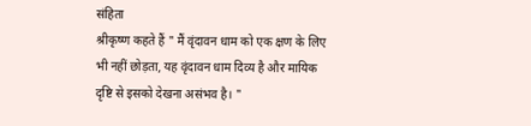संहिता
श्रीकृष्ण कहते हैं " मैं वृंदावन धाम को एक क्षण के लिए भी नहीं छोड़ता, यह वृंदावन धाम दिव्य है और मायिक दृष्टि से इसको देखना असंभव है। "